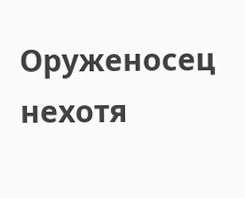Оруженосец нехотя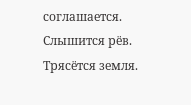соглашается. Слышится рёв. Трясётся земля.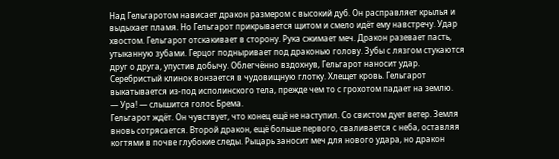Над Гельгаротом нависает дракон размером с высокий дуб. Он расправляет крылья и выдыхает пламя. Но Гельгарот прикрывается щитом и смело идёт ему навстречу. Удар хвостом. Гельгарот отскакивает в сторону. Рука сжимает меч. Дракон разевает пасть, утыканную зубами. Герцог подныривает под драконью голову. Зубы с лязгом стукаются друг о друга, упустив добычу. Облегчённо вздохнув, Гельгарот наносит удар. Серебристый клинок вонзается в чудовищную глотку. Хлещет кровь. Гельгарот выкатывается из-под исполинского тела, прежде чем то с грохотом падает на землю.
— Ура! — слышится голос Брема.
Гельгарот ждёт. Он чувствует, что конец ещё не наступил. Со свистом дует ветер. Земля вновь сотрясается. Второй дракон, ещё больше первого, сваливается с неба, оставляя когтями в почве глубокие следы. Рыцарь заносит меч для нового удара, но дракон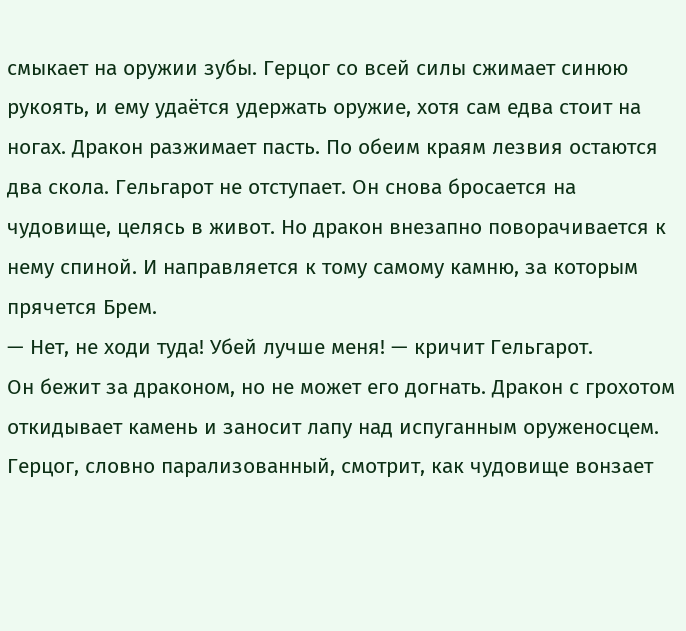смыкает на оружии зубы. Герцог со всей силы сжимает синюю рукоять, и ему удаётся удержать оружие, хотя сам едва стоит на ногах. Дракон разжимает пасть. По обеим краям лезвия остаются два скола. Гельгарот не отступает. Он снова бросается на чудовище, целясь в живот. Но дракон внезапно поворачивается к нему спиной. И направляется к тому самому камню, за которым прячется Брем.
— Нет, не ходи туда! Убей лучше меня! — кричит Гельгарот.
Он бежит за драконом, но не может его догнать. Дракон с грохотом откидывает камень и заносит лапу над испуганным оруженосцем. Герцог, словно парализованный, смотрит, как чудовище вонзает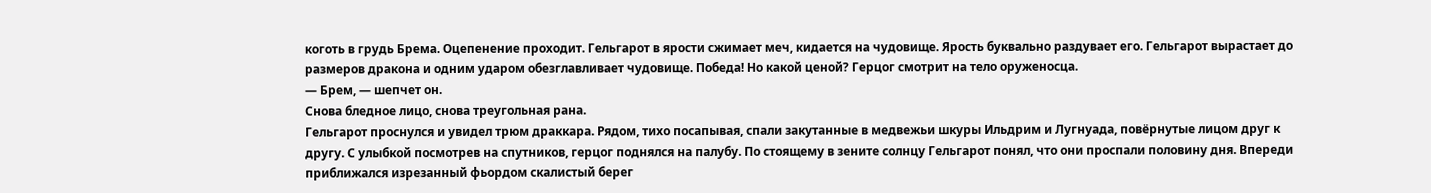коготь в грудь Брема. Оцепенение проходит. Гельгарот в ярости сжимает меч, кидается на чудовище. Ярость буквально раздувает его. Гельгарот вырастает до размеров дракона и одним ударом обезглавливает чудовище. Победа! Но какой ценой? Герцог смотрит на тело оруженосца.
— Брем, — шепчет он.
Снова бледное лицо, снова треугольная рана.
Гельгарот проснулся и увидел трюм драккара. Рядом, тихо посапывая, спали закутанные в медвежьи шкуры Ильдрим и Лугнуада, повёрнутые лицом друг к другу. С улыбкой посмотрев на спутников, герцог поднялся на палубу. По стоящему в зените солнцу Гельгарот понял, что они проспали половину дня. Впереди приближался изрезанный фьордом скалистый берег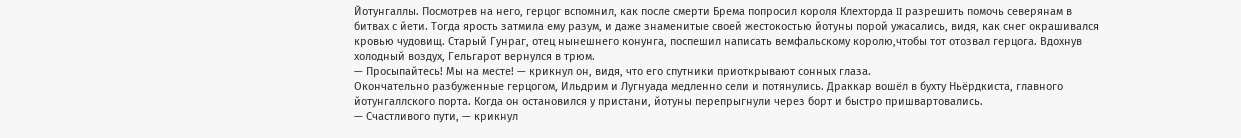Йотунгаллы. Посмотрев на него, герцог вспомнил, как после смерти Брема попросил короля Клехторда II разрешить помочь северянам в битвах с йети. Тогда ярость затмила ему разум, и даже знаменитые своей жестокостью йотуны порой ужасались, видя, как снег окрашивался кровью чудовищ. Старый Гунраг, отец нынешнего конунга, поспешил написать вемфальскому королю,чтобы тот отозвал герцога. Вдохнув холодный воздух, Гельгарот вернулся в трюм.
— Просыпайтесь! Мы на месте! — крикнул он, видя, что его спутники приоткрывают сонных глаза.
Окончательно разбуженные герцогом, Ильдрим и Лугнуада медленно сели и потянулись. Драккар вошёл в бухту Ньёрдкиста, главного йотунгаллского порта. Когда он остановился у пристани, йотуны перепрыгнули через борт и быстро пришвартовались.
— Счастливого пути, — крикнул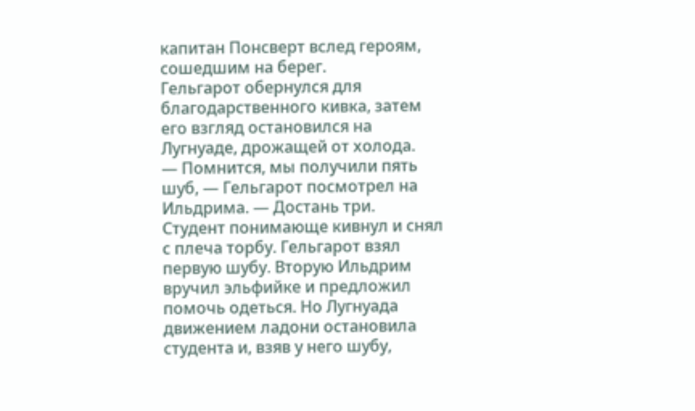капитан Понсверт вслед героям, сошедшим на берег.
Гельгарот обернулся для благодарственного кивка, затем его взгляд остановился на Лугнуаде, дрожащей от холода.
— Помнится, мы получили пять шуб, — Гельгарот посмотрел на Ильдрима. — Достань три.
Студент понимающе кивнул и снял с плеча торбу. Гельгарот взял первую шубу. Вторую Ильдрим вручил эльфийке и предложил помочь одеться. Но Лугнуада движением ладони остановила студента и, взяв у него шубу,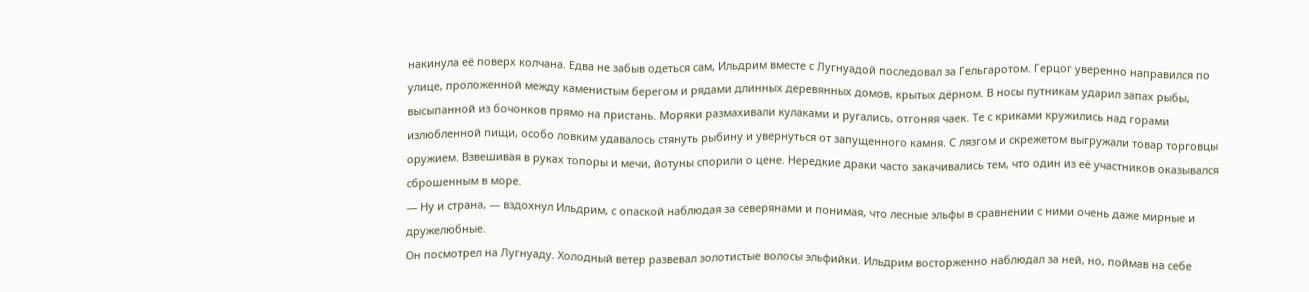накинула её поверх колчана. Едва не забыв одеться сам, Ильдрим вместе с Лугнуадой последовал за Гельгаротом. Герцог уверенно направился по улице, проложенной между каменистым берегом и рядами длинных деревянных домов, крытых дёрном. В носы путникам ударил запах рыбы, высыпанной из бочонков прямо на пристань. Моряки размахивали кулаками и ругались, отгоняя чаек. Те с криками кружились над горами излюбленной пищи, особо ловким удавалось стянуть рыбину и увернуться от запущенного камня. С лязгом и скрежетом выгружали товар торговцы оружием. Взвешивая в руках топоры и мечи, йотуны спорили о цене. Нередкие драки часто закачивались тем, что один из её участников оказывался сброшенным в море.
— Ну и страна, — вздохнул Ильдрим, с опаской наблюдая за северянами и понимая, что лесные эльфы в сравнении с ними очень даже мирные и дружелюбные.
Он посмотрел на Лугнуаду. Холодный ветер развевал золотистые волосы эльфийки. Ильдрим восторженно наблюдал за ней, но, поймав на себе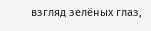взгляд зелёных глаз,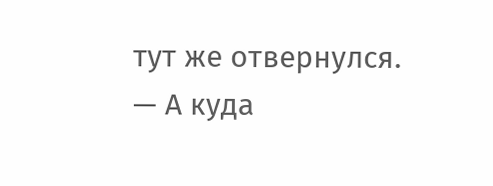тут же отвернулся.
— А куда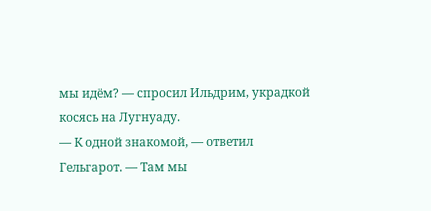мы идём? — спросил Ильдрим, украдкой косясь на Лугнуаду.
— К одной знакомой, — ответил Гельгарот. — Там мы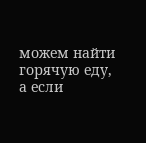можем найти горячую еду, а если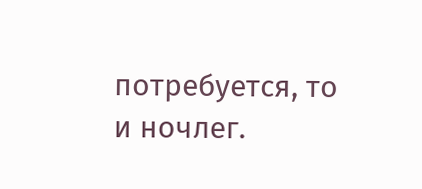потребуется, то и ночлег.